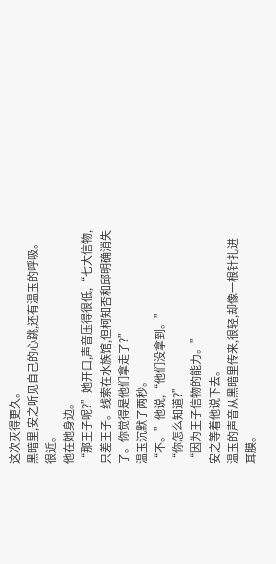这次灭得更久。
黑暗里,安之听见自己的心跳,还有温玉的呼吸。
很近。
他在她身边。
“那王子呢?”她开口,声音压得很低,“七大信物,只差王子。线索在水族馆,但柯知否和邱明确消失了。你觉得是他们拿走了?”
温玉沉默了两秒。
“不。”他说,“他们没拿到。”
“你怎么知道?”
“因为王子信物的能力。”
安之等着他说下去。
温玉的声音从黑暗里传来,很轻,却像一根针扎进耳膜。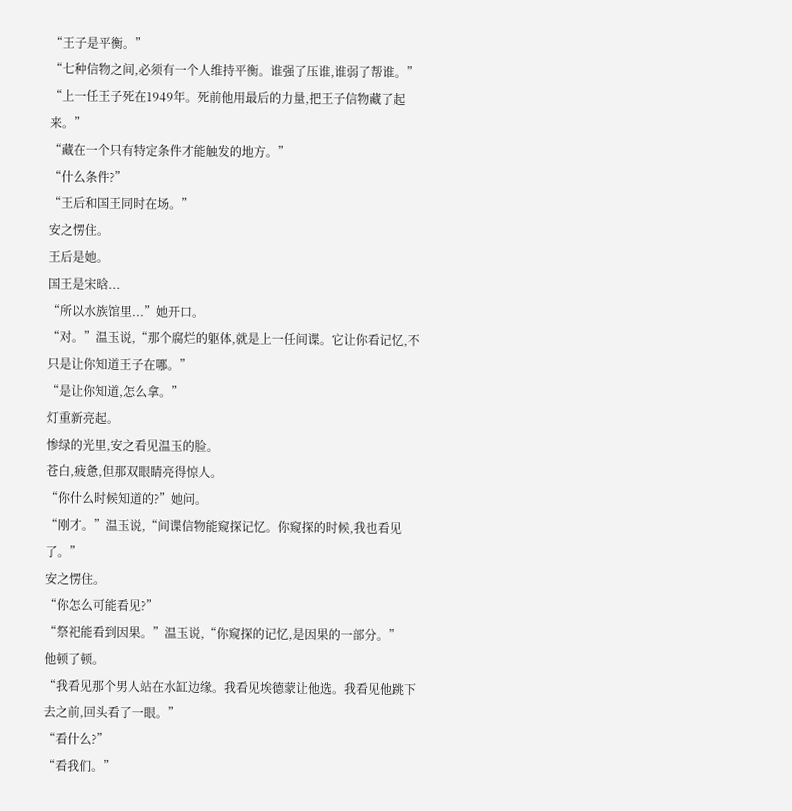“王子是平衡。”
“七种信物之间,必须有一个人维持平衡。谁强了压谁,谁弱了帮谁。”
“上一任王子死在1949年。死前他用最后的力量,把王子信物藏了起来。”
“藏在一个只有特定条件才能触发的地方。”
“什么条件?”
“王后和国王同时在场。”
安之愣住。
王后是她。
国王是宋晗...
“所以水族馆里...”她开口。
“对。”温玉说,“那个腐烂的躯体,就是上一任间谍。它让你看记忆,不只是让你知道王子在哪。”
“是让你知道,怎么拿。”
灯重新亮起。
惨绿的光里,安之看见温玉的脸。
苍白,疲惫,但那双眼睛亮得惊人。
“你什么时候知道的?”她问。
“刚才。”温玉说,“间谍信物能窥探记忆。你窥探的时候,我也看见了。”
安之愣住。
“你怎么可能看见?”
“祭祀能看到因果。”温玉说,“你窥探的记忆,是因果的一部分。”
他顿了顿。
“我看见那个男人站在水缸边缘。我看见埃德蒙让他选。我看见他跳下去之前,回头看了一眼。”
“看什么?”
“看我们。”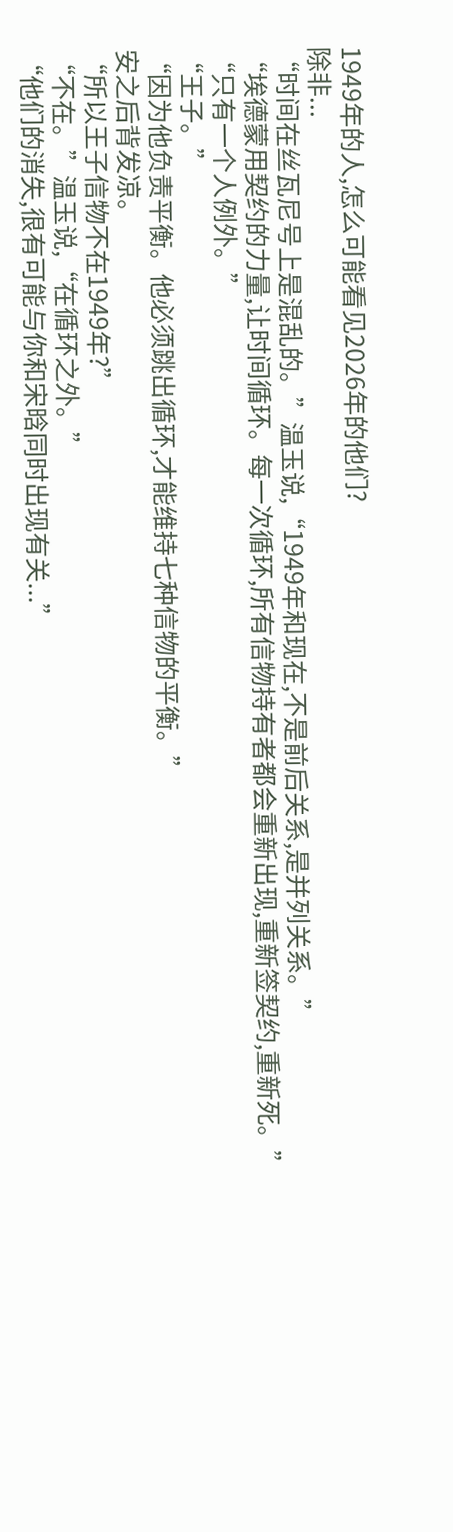1949年的人,怎么可能看见2026年的他们?
除非...
“时间在丝瓦尼号上是混乱的。”温玉说,“1949年和现在,不是前后关系,是并列关系。”
“埃德蒙用契约的力量,让时间循环。每一次循环,所有信物持有者都会重新出现,重新签契约,重新死。”
“只有一个人例外。”
“王子。”
“因为他负责平衡。他必须跳出循环,才能维持七种信物的平衡。”
安之后背发凉。
“所以王子信物不在1949年?”
“不在。”温玉说,“在循环之外。”
“他们的消失,很有可能与你和宋晗同时出现有关...”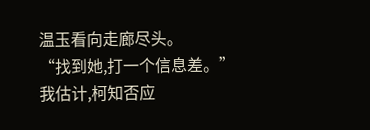温玉看向走廊尽头。
“找到她,打一个信息差。”
我估计,柯知否应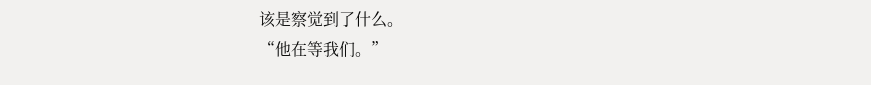该是察觉到了什么。
“他在等我们。”